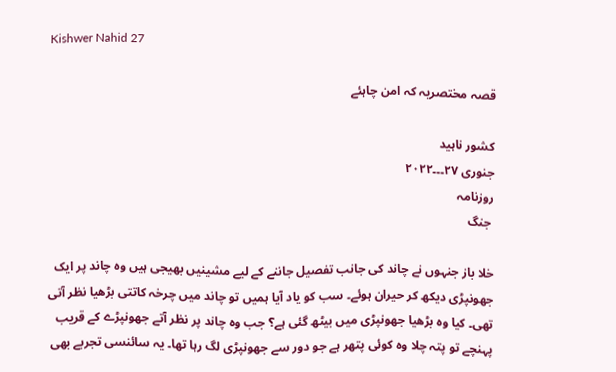Kishwer Nahid 27

قصہ مختصریہ کہ امن چاہئے

کشور ناہید
جنوری ۲۷۔۔۔۲۰۲۲
روزنامہ
 جنگ

خلا باز جنہوں نے چاند کی جانب تفصیل جاننے کے لیے مشینیں بھیجی ہیں وہ چاند پر ایک جھونپڑی دیکھ کر حیران ہوئے۔ سب کو یاد آیا ہمیں تو چاند میں چرخہ کاتتی بڑھیا نظر آتی تھی۔ کیا وہ بڑھیا جھونپڑی میں بیٹھ گئی ہے؟ جب وہ چاند پر نظر آتے جھونپڑے کے قریب پہنچے تو پتہ چلا وہ کوئی پتھر ہے جو دور سے جھونپڑی لگ رہا تھا۔ یہ سائنسی تجربے بھی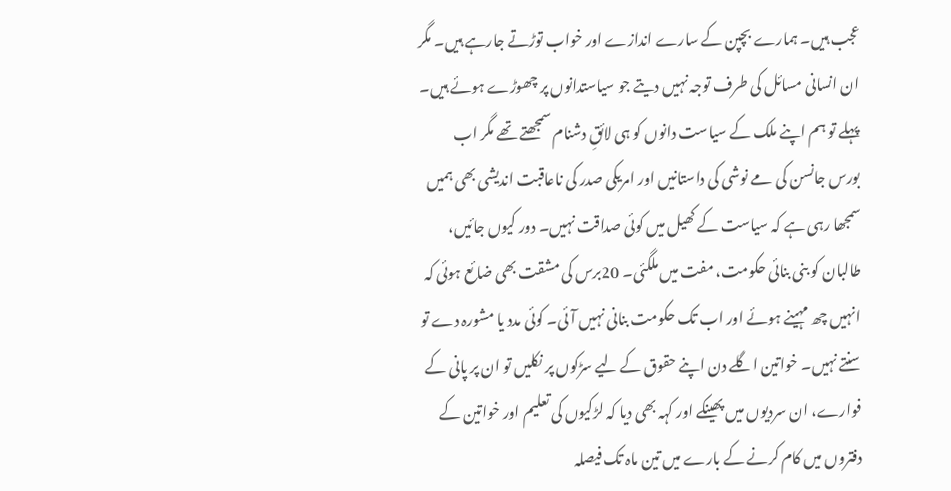عجب ہیں۔ ہمارے بچپن کے سارے اندازے اور خواب توڑتے جارہے ہیں۔ مگر ان انسانی مسائل کی طرف توجہ نہیں دیتے جو سیاستدانوں پر چھوڑے ہوئے ہیں۔ پہلے تو ہم اپنے ملک کے سیاست دانوں کو ہی لائقِ دشنام سمجھتے تھے مگر اب بورس جانسن کی مے نوشی کی داستانیں اور امریکی صدر کی ناعاقبت اندیشی بھی ہمیں سمجھا رہی ہے کہ سیاست کے کھیل میں کوئی صداقت نہیں۔ دور کیوں جائیں، طالبان کو بنی بنائی حکومت، مفت میں ملگئی۔ 20برس کی مشقت بھی ضائع ہوئی کہ انہیں چھ مہینے ہوئے اور اب تک حکومت بنانی نہیں آئی۔ کوئی مدد یا مشورہ دے تو سنتے نہیں۔ خواتین اگلے دن اپنے حقوق کے لیے سڑکوں پر نکلیں تو ان پر پانی کے فوارے، ان سردیوں میں پھینکے اور کہہ بھی دیا کہ لڑکیوں کی تعلیم اور خواتین کے دفتروں میں کام کرنے کے بارے میں تین ماہ تک فیصلہ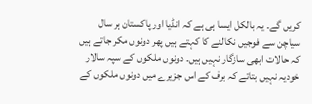کریں گے۔ یہ بالکل ایسا ہی ہے کہ انڈیا اور پاکستان ہر سال سیاچن سے فوجیں نکالنے کا کہتے ہیں پھر دونوں مکر جاتے ہیں کہ حالات ابھی سازگار نہیں ہیں۔ دونوں ملکوں کے سپہ سالار خودیہ نہیں بتاتے کہ برف کے اس جزیرے میں دونوں ملکوں کے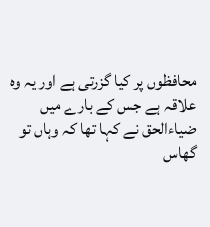محافظوں پر کیا گزرتی ہے اور یہ وہ علاقہ ہے جس کے بارے میں ضیاءالحق نے کہا تھا کہ وہاں تو گھاس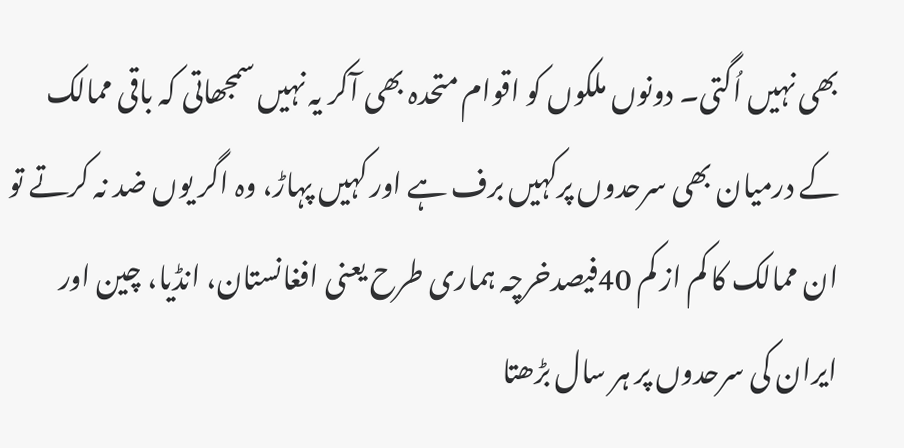بھی نہیں اُگتی۔ دونوں ملکوں کو اقوام متحدہ بھی آکر یہ نہیں سمجھاتی کہ باقی ممالک کے درمیان بھی سرحدوں پرکہیں برف ہے اور کہیں پہاڑ، وہ اگر یوں ضد نہ کرتے تو ان ممالک کا کم از کم 40فیصدخرچہ ہماری طرح یعنی افغانستان، انڈیا، چین اور ایران کی سرحدوں پر ہر سال بڑھتا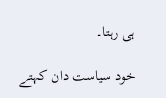ہی رہتا۔

خود سیاست دان کہتے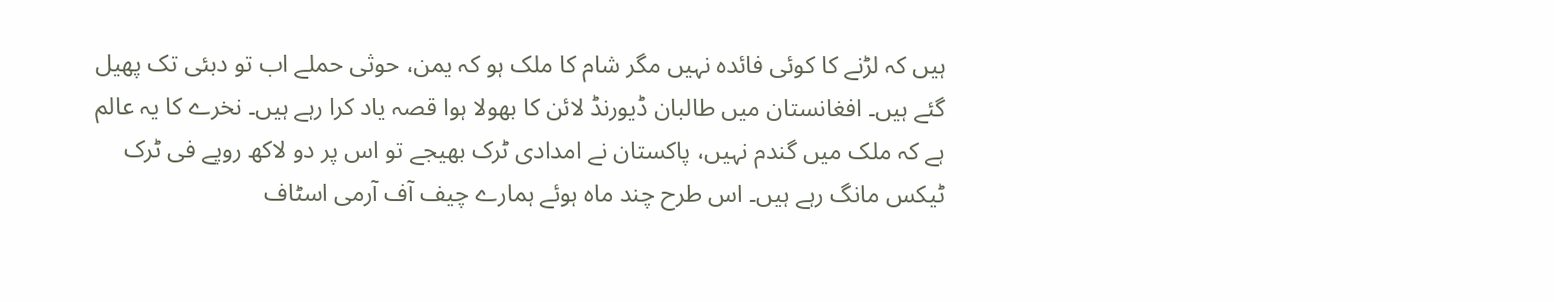ہیں کہ لڑنے کا کوئی فائدہ نہیں مگر شام کا ملک ہو کہ یمن، حوثی حملے اب تو دبئی تک پھیل گئے ہیں۔ افغانستان میں طالبان ڈیورنڈ لائن کا بھولا ہوا قصہ یاد کرا رہے ہیں۔ نخرے کا یہ عالم ہے کہ ملک میں گندم نہیں، پاکستان نے امدادی ٹرک بھیجے تو اس پر دو لاکھ روپے فی ٹرک ٹیکس مانگ رہے ہیں۔ اس طرح چند ماہ ہوئے ہمارے چیف آف آرمی اسٹاف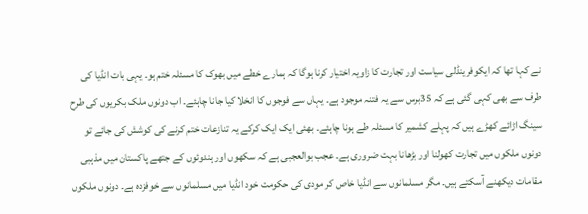نے کہا تھا کہ ایکوفرینڈلی سیاست اور تجارت کا زاویہ اختیار کرنا ہوگا کہ ہمارے خطے میں بھوک کا مسئلہ ختم ہو۔ یہی بات انڈیا کی طرف سے بھی کہی گئی ہے کہ 35برس سے یہ فتنہ موجود ہے۔ یہاں سے فوجوں کا انخلا کیا جانا چاہئے۔ اب دونوں ملک بکریوں کی طرح سینگ اڑائے کھڑے ہیں کہ پہلے کشمیر کا مسئلہ طے ہونا چاہئے۔ بھئی ایک ایک کرکے یہ تنازعات ختم کرنے کی کوشش کی جائے تو دونوں ملکوں میں تجارت کھولنا اور بڑھانا بہت ضروری ہے۔ عجب بوالعجبی ہے کہ سکھوں اور ہندوئوں کے جتھے پاکستان میں مذہبی مقامات دیکھنے آسکتے ہیں۔ مگر مسلمانوں سے انڈیا خاص کر مودی کی حکومت خود انڈیا میں مسلمانوں سے خوفزدہ ہے۔ دونوں ملکوں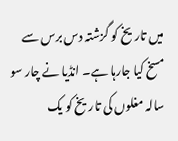میں تاریخ کو گزشتہ دس برس سے مسخ کیا جارہا ہے۔ انڈیا نے چار سو سالہ مغلوں کی تاریخ کو یک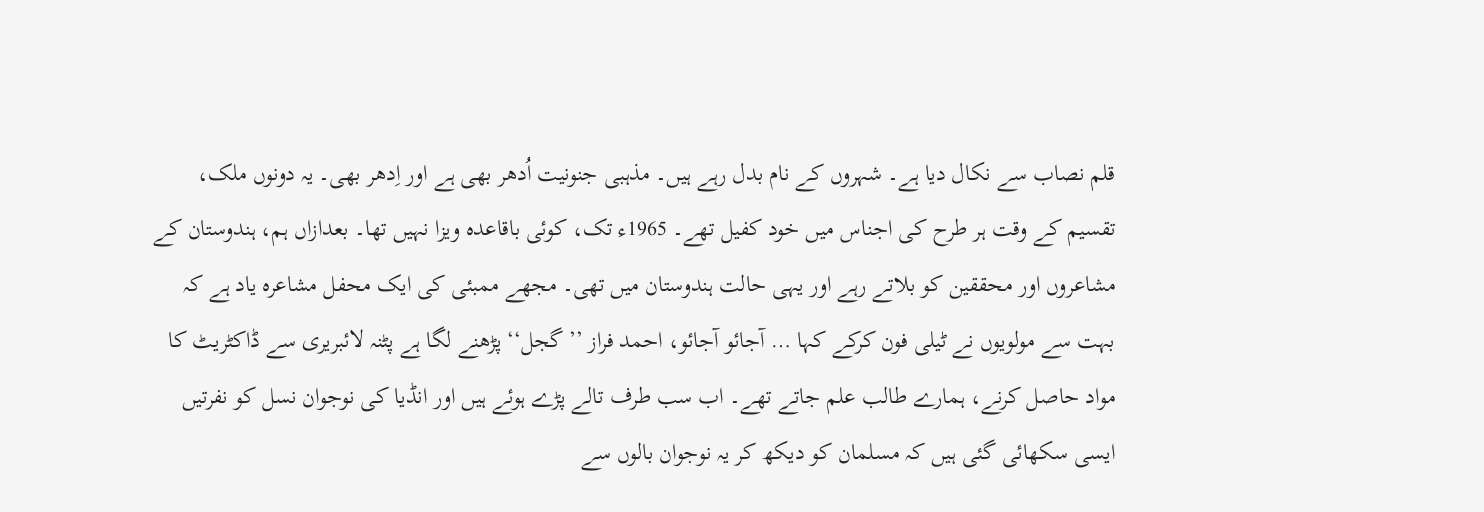قلم نصاب سے نکال دیا ہے۔ شہروں کے نام بدل رہے ہیں۔ مذہبی جنونیت اُدھر بھی ہے اور اِدھر بھی۔ یہ دونوں ملک، تقسیم کے وقت ہر طرح کی اجناس میں خود کفیل تھے۔ 1965ء تک، کوئی باقاعدہ ویزا نہیں تھا۔ بعدازاں ہم، ہندوستان کے مشاعروں اور محققین کو بلاتے رہے اور یہی حالت ہندوستان میں تھی۔ مجھے ممبئی کی ایک محفل مشاعرہ یاد ہے کہ بہت سے مولویوں نے ٹیلی فون کرکے کہا … آجائو آجائو، احمد فراز ’’گجل‘‘ پڑھنے لگا ہے پٹنہ لائبریری سے ڈاکٹریٹ کا مواد حاصل کرنے، ہمارے طالب علم جاتے تھے۔ اب سب طرف تالے پڑے ہوئے ہیں اور انڈیا کی نوجوان نسل کو نفرتیں ایسی سکھائی گئی ہیں کہ مسلمان کو دیکھ کر یہ نوجوان بالوں سے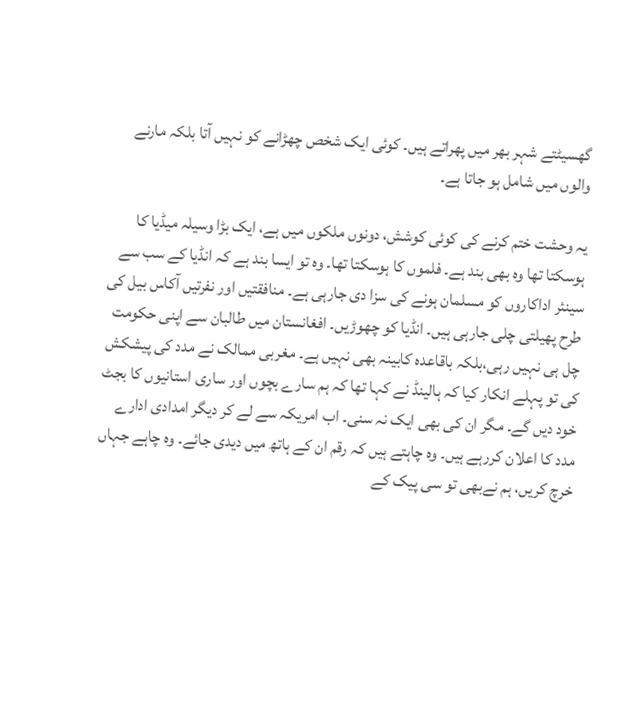گھسیٹتے شہر بھر میں پھراتے ہیں۔ کوئی ایک شخص چھڑانے کو نہیں آتا بلکہ مارنے والوں میں شامل ہو جاتا ہے۔

یہ وحشت ختم کرنے کی کوئی کوشش، دونوں ملکوں میں ہے، ایک بڑا وسیلہ میڈیا کا ہوسکتا تھا وہ بھی بند ہے۔ فلموں کا ہوسکتا تھا۔ وہ تو ایسا بند ہے کہ انڈیا کے سب سے سینئر اداکاروں کو مسلمان ہونے کی سزا دی جارہی ہے۔ منافقتیں اور نفرتیں آکاس بیل کی طرح پھیلتی چلی جارہی ہیں۔ انڈیا کو چھوڑیں۔ افغانستان میں طالبان سے اپنی حکومت چل ہی نہیں رہی،بلکہ باقاعدہ کابینہ بھی نہیں ہے۔ مغربی ممالک نے مدد کی پیشکش کی تو پہلے انکار کیا کہ ہالینڈ نے کہا تھا کہ ہم سارے بچوں اور ساری استانیوں کا بجٹ خود دیں گے۔ مگر ان کی بھی ایک نہ سنی۔ اب امریکہ سے لے کر دیگر امدادی ادارے مدد کا اعلان کررہے ہیں۔ وہ چاہتے ہیں کہ رقم ان کے ہاتھ میں دیدی جائے۔ وہ چاہے جہاں خرچ کریں، ہم نےبھی تو سی پیک کے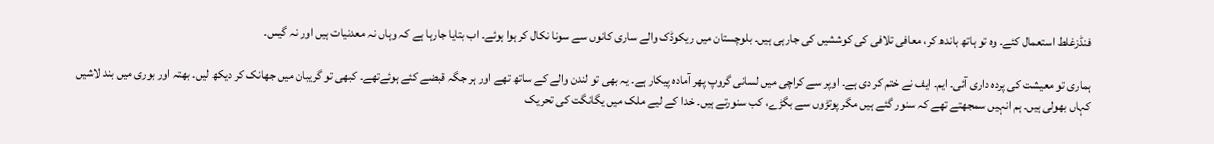فنڈزغلط استعمال کئے۔ وہ تو ہاتھ باندھ کر، معافی تلافی کی کوششیں کی جارہی ہیں۔ بلوچستان میں ریکوڈک والے ساری کانوں سے سونا نکال کر ہوا ہوئے۔ اب بتایا جارہا ہے کہ وہاں نہ معدنیات ہیں اور نہ گیس۔

ہماری تو معیشت کی پردہ داری آئی۔ ایم۔ ایف نے ختم کر دی ہے۔ اوپر سے کراچی میں لسانی گروپ پھر آمادہ پیکار ہے۔ یہ بھی تو لندن والے کے ساتھ تھے اور ہر جگہ قبضے کئے ہوئےتھے۔ کبھی تو گریبان میں جھانک کر دیکھ لیں۔ بھتہ اور بوری میں بند لاشیں کہاں بھولی ہیں۔ ہم انہیں سمجھتے تھے کہ سنور گئے ہیں مگر پوتڑوں سے بگڑے، کب سنورتے ہیں۔ خدا کے لیے ملک میں یگانگت کی تحریک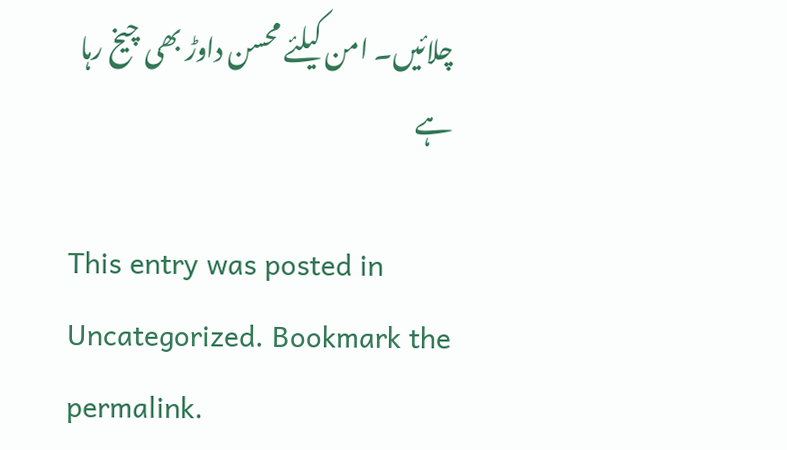چلائیں۔ امن کیلئے محسن داوڑ بھی چیخ رہا ہے

This entry was posted in Uncategorized. Bookmark the permalink.